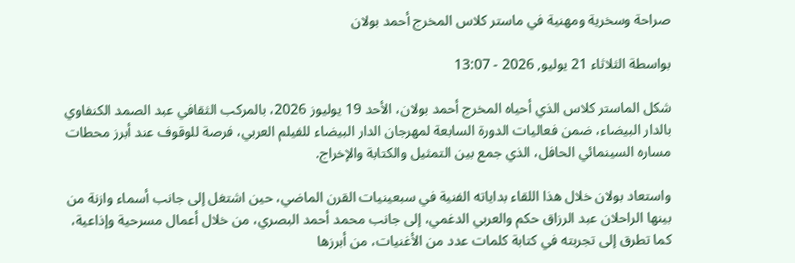صراحة وسخرية ومهنية في ماستر كلاس المخرج أحمد بولان

بواسطة الثلاثاء 21 يوليو, 2026 - 13:07

شكل الماستر كلاس الذي أحياه المخرج أحمد بولان، الأحد 19 يوليوز 2026، بالمركب الثقافي عبد الصمد الكنفاوي بالدار البيضاء، ضمن فعاليات الدورة السابعة لمهرجان الدار البيضاء للفيلم العربي، فرصة للوقوف عند أبرز محطات مساره السينمائي الحافل، الذي جمع بين التمثيل والكتابة والإخراج.

واستعاد بولان خلال هذا اللقاء بداياته الفنية في سبعينيات القرن الماضي، حين اشتغل إلى جانب أسماء وازنة من بينها الراحلان عبد الرزاق حكم والعربي الدغمي، إلى جانب محمد أحمد البصري، من خلال أعمال مسرحية وإذاعية، كما تطرق إلى تجربته في كتابة كلمات عدد من الأغنيات، من أبرزها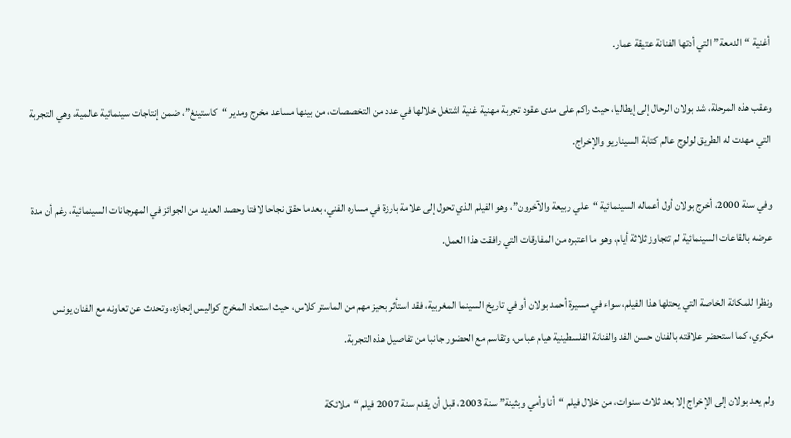أغنية “الدمعة” التي أدتها الفنانة عتيقة عمار.

وعقب هذه المرحلة، شد بولان الرحال إلى إيطاليا، حيث راكم على مدى عقود تجربة مهنية غنية اشتغل خلالها في عدد من التخصصات، من بينها مساعد مخرج ومدير “كاستينغ”، ضمن إنتاجات سينمائية عالمية، وهي التجربة التي مهدت له الطريق لولوج عالم كتابة السيناريو والإخراج.

وفي سنة 2000، أخرج بولان أول أعماله السينمائية “علي ربيعة والآخرون”، وهو الفيلم الذي تحول إلى علامة بارزة في مساره الفني، بعدما حقق نجاحا لافتا وحصد العديد من الجوائز في المهرجانات السينمائية، رغم أن مدة عرضه بالقاعات السينمائية لم تتجاوز ثلاثة أيام، وهو ما اعتبره من المفارقات التي رافقت هذا العمل.

ونظرا للمكانة الخاصة التي يحتلها هذا الفيلم، سواء في مسيرة أحمد بولان أو في تاريخ السينما المغربية، فقد استأثر بحيز مهم من الماستر كلاس، حيث استعاد المخرج كواليس إنجازه، وتحدث عن تعاونه مع الفنان يونس مكري، كما استحضر علاقته بالفنان حسن الفد والفنانة الفلسطينية هيام عباس، وتقاسم مع الحضور جانبا من تفاصيل هذه التجربة.

ولم يعد بولان إلى الإخراج إلا بعد ثلاث سنوات، من خلال فيلم “أنا وأمي وبثينة” سنة 2003، قبل أن يقدم سنة 2007 فيلم “ملائكة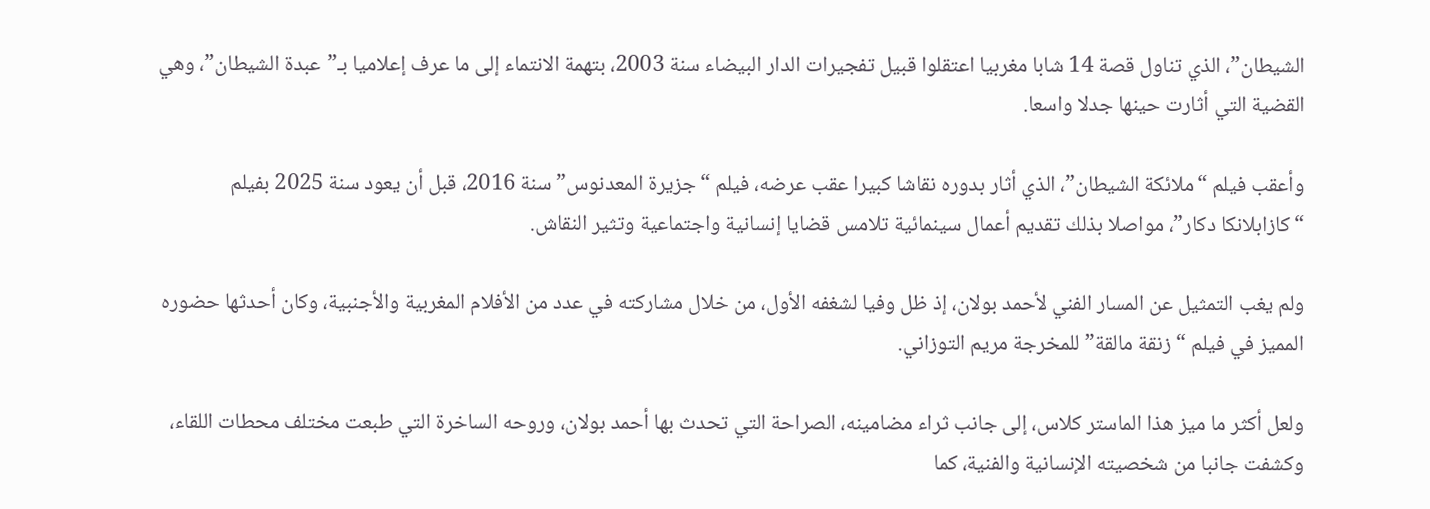الشيطان”، الذي تناول قصة 14 شابا مغربيا اعتقلوا قبيل تفجيرات الدار البيضاء سنة 2003، بتهمة الانتماء إلى ما عرف إعلاميا بـ”عبدة الشيطان”، وهي القضية التي أثارت حينها جدلا واسعا.

وأعقب فيلم “ملائكة الشيطان”، الذي أثار بدوره نقاشا كبيرا عقب عرضه، فيلم “جزيرة المعدنوس” سنة 2016، قبل أن يعود سنة 2025 بفيلم “كازابلانكا دكار”، مواصلا بذلك تقديم أعمال سينمائية تلامس قضايا إنسانية واجتماعية وتثير النقاش.

ولم يغب التمثيل عن المسار الفني لأحمد بولان، إذ ظل وفيا لشغفه الأول، من خلال مشاركته في عدد من الأفلام المغربية والأجنبية، وكان أحدثها حضوره المميز في فيلم “زنقة مالقة” للمخرجة مريم التوزاني.

ولعل أكثر ما ميز هذا الماستر كلاس، إلى جانب ثراء مضامينه، الصراحة التي تحدث بها أحمد بولان، وروحه الساخرة التي طبعت مختلف محطات اللقاء، وكشفت جانبا من شخصيته الإنسانية والفنية، كما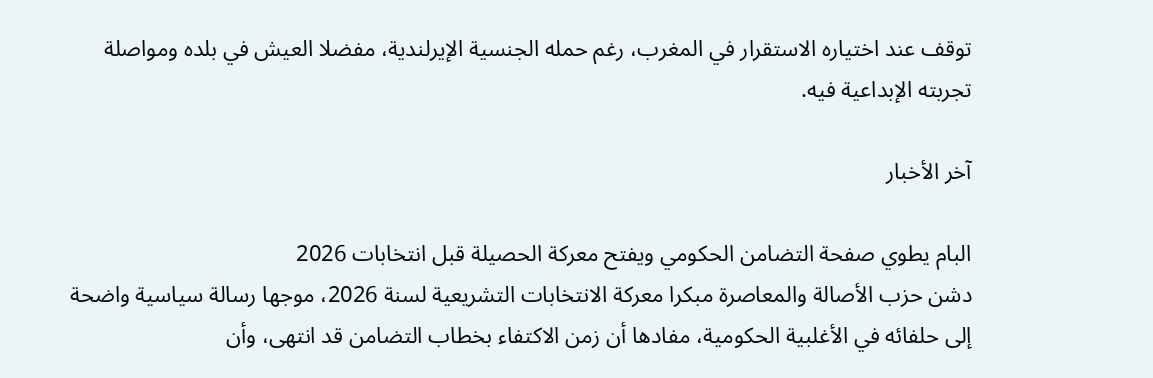توقف عند اختياره الاستقرار في المغرب، رغم حمله الجنسية الإيرلندية، مفضلا العيش في بلده ومواصلة تجربته الإبداعية فيه.

آخر الأخبار

البام يطوي صفحة التضامن الحكومي ويفتح معركة الحصيلة قبل انتخابات 2026
دشن حزب الأصالة والمعاصرة مبكرا معركة الانتخابات التشريعية لسنة 2026، موجها رسالة سياسية واضحة إلى حلفائه في الأغلبية الحكومية، مفادها أن زمن الاكتفاء بخطاب التضامن قد انتهى، وأن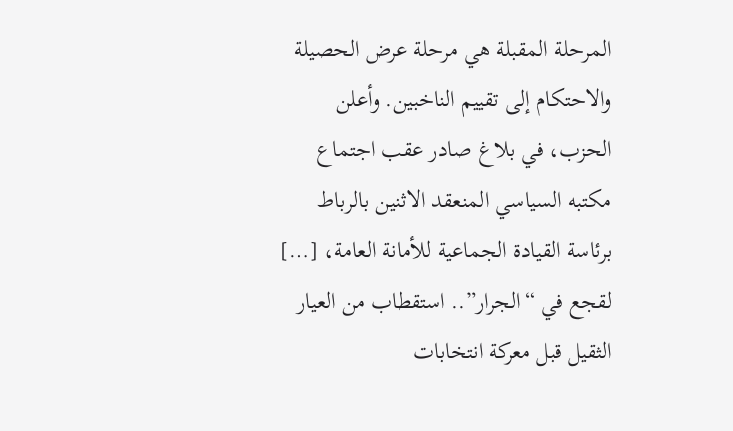المرحلة المقبلة هي مرحلة عرض الحصيلة والاحتكام إلى تقييم الناخبين. وأعلن الحزب، في بلاغ صادر عقب اجتماع مكتبه السياسي المنعقد الاثنين بالرباط برئاسة القيادة الجماعية للأمانة العامة، […]
لقجع في “الجرار”.. استقطاب من العيار الثقيل قبل معركة انتخابات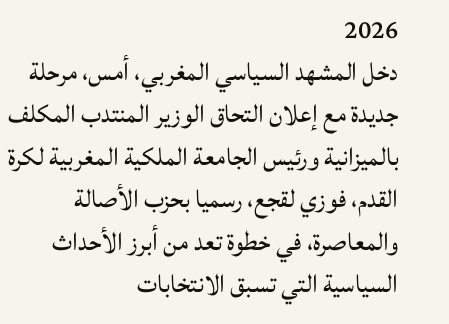2026
دخل المشهد السياسي المغربي، أمس، مرحلة جديدة مع إعلان التحاق الوزير المنتدب المكلف بالميزانية ورئيس الجامعة الملكية المغربية لكرة القدم، فوزي لقجع، رسميا بحزب الأصالة والمعاصرة، في خطوة تعد من أبرز الأحداث السياسية التي تسبق الانتخابات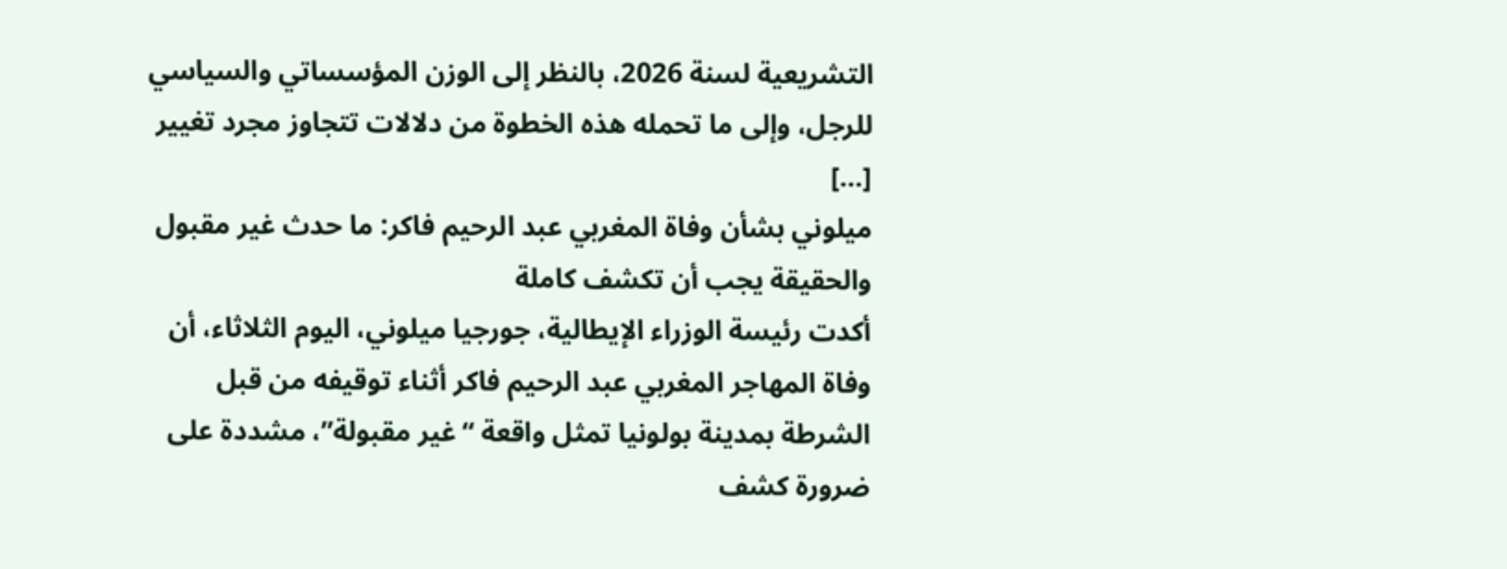التشريعية لسنة 2026، بالنظر إلى الوزن المؤسساتي والسياسي للرجل، وإلى ما تحمله هذه الخطوة من دلالات تتجاوز مجرد تغيير […]
ميلوني بشأن وفاة المغربي عبد الرحيم فاكر: ما حدث غير مقبول والحقيقة يجب أن تكشف كاملة
أكدت رئيسة الوزراء الإيطالية، جورجيا ميلوني، اليوم الثلاثاء، أن وفاة المهاجر المغربي عبد الرحيم فاكر أثناء توقيفه من قبل الشرطة بمدينة بولونيا تمثل واقعة “غير مقبولة”، مشددة على ضرورة كشف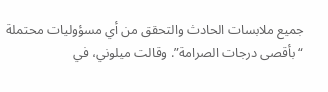جميع ملابسات الحادث والتحقق من أي مسؤوليات محتملة “بأقصى درجات الصرامة”. وقالت ميلوني، في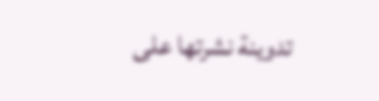تدوينة نشرتها على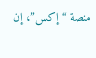منصة “إكس”، إن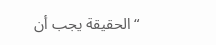“الحقيقة يجب أن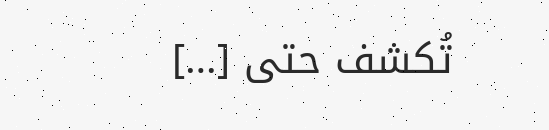تُكشف حتى […]